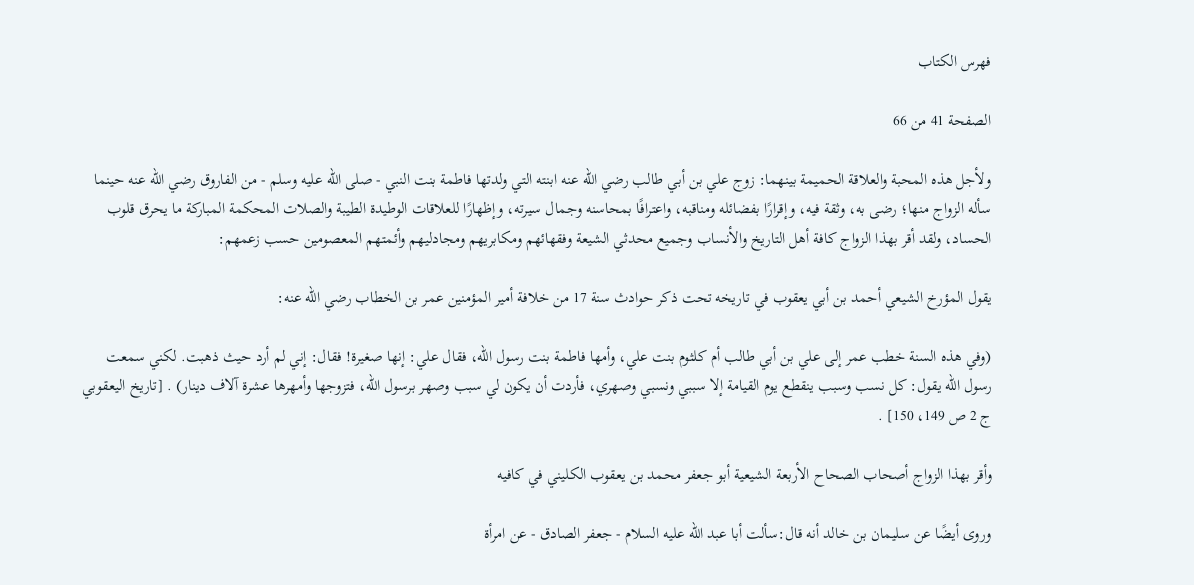فهرس الكتاب

الصفحة 41 من 66

ولأجل هذه المحبة والعلاقة الحميمة بينهما: زوج علي بن أبي طالب رضي الله عنه ابنته التي ولدتها فاطمة بنت النبي - صلى الله عليه وسلم - من الفاروق رضي الله عنه حينما سأله الزواج منها؛ رضى به، وثقة فيه، وإقرارًا بفضائله ومناقبه، واعترافًا بمحاسنه وجمال سيرته، وإظهارًا للعلاقات الوطيدة الطيبة والصلات المحكمة المباركة ما يحرق قلوب الحساد، ولقد أقر بهذا الزواج كافة أهل التاريخ والأنساب وجميع محدثي الشيعة وفقهائهم ومكابريهم ومجادليهم وأئمتهم المعصومين حسب زعمهم:

يقول المؤرخ الشيعي أحمد بن أبي يعقوب في تاريخه تحت ذكر حوادث سنة 17 من خلافة أمير المؤمنين عمر بن الخطاب رضي الله عنه:

(وفي هذه السنة خطب عمر إلى علي بن أبي طالب أم كلثوم بنت علي، وأمها فاطمة بنت رسول الله، فقال علي: إنها صغيرة! فقال: إني لم أرد حيث ذهبت. لكني سمعت رسول الله يقول: كل نسب وسبب ينقطع يوم القيامة إلا سببي ونسبي وصهري، فأردت أن يكون لي سبب وصهر برسول الله، فتزوجها وأمهرها عشرة آلاف دينار) . [تاريخ اليعقوبي ج 2 ص 149، 150] .

وأقر بهذا الزواج أصحاب الصحاح الأربعة الشيعية أبو جعفر محمد بن يعقوب الكليني في كافيه

وروى أيضًا عن سليمان بن خالد أنه قال:سألت أبا عبد الله عليه السلام - جعفر الصادق - عن امرأة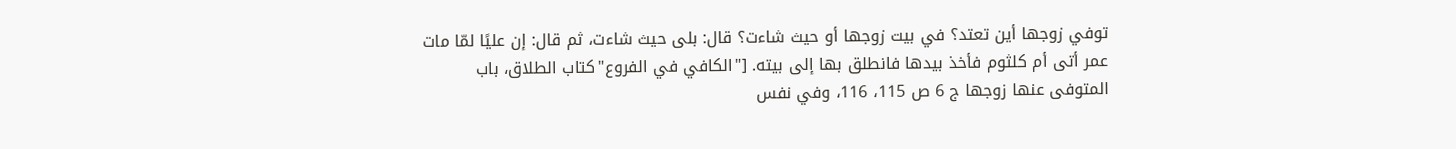توفي زوجها أين تعتد؟ في بيت زوجها أو حيث شاءت؟ قال: بلى حيث شاءت، ثم قال: إن عليًا لمّا مات عمر أتى أم كلثوم فأخذ بيدها فانطلق بها إلى بيته. ["الكافي في الفروع"كتاب الطلاق، باب المتوفى عنها زوجها ج 6 ص 115، 116، وفي نفس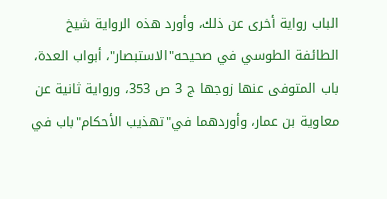الباب رواية أخرى عن ذلك، وأورد هذه الرواية شيخ الطائفة الطوسي في صحيحه"الاستبصار"، أبواب العدة، باب المتوفى عنها زوجها ج 3 ص 353، ورواية ثانية عن معاوية بن عمار، وأوردهما في"تهذيب الأحكام"باب في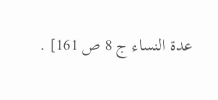عدة النساء ج 8 ص 161] .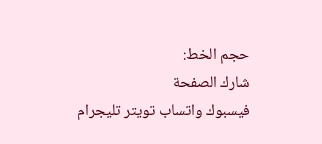حجم الخط:
شارك الصفحة
فيسبوك واتساب تويتر تليجرام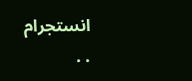انستجرام
. .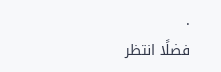.
فضلًا انتظر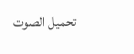تحميل الصوت